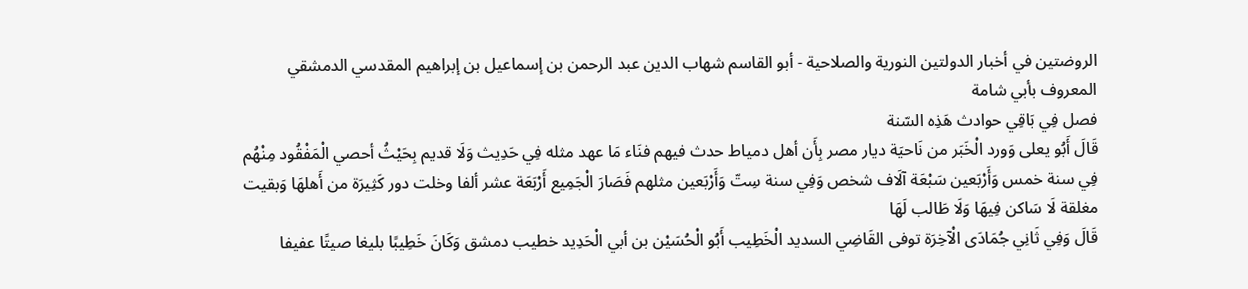الروضتين في أخبار الدولتين النورية والصلاحية - أبو القاسم شهاب الدين عبد الرحمن بن إسماعيل بن إبراهيم المقدسي الدمشقي المعروف بأبي شامة
فصل فِي بَاقِي حوادث هَذِه السّنة
قَالَ أَبُو يعلى وَورد الْخَبَر من نَاحيَة ديار مصر بِأَن أهل دمياط حدث فيهم فنَاء مَا عهد مثله فِي حَدِيث وَلَا قديم بِحَيْثُ أحصي الْمَفْقُود مِنْهُم فِي سنة خمس وَأَرْبَعين سَبْعَة آلَاف شخص وَفِي سنة سِتّ وَأَرْبَعين مثلهم فَصَارَ الْجَمِيع أَرْبَعَة عشر ألفا وخلت دور كَثِيرَة من أَهلهَا وَبقيت مغلقة لَا سَاكن فِيهَا وَلَا طَالب لَهَا
قَالَ وَفِي ثَانِي جُمَادَى الْآخِرَة توفى القَاضِي السديد الْخَطِيب أَبُو الْحُسَيْن بن أبي الْحَدِيد خطيب دمشق وَكَانَ خَطِيبًا بليغا صيتًا عفيفا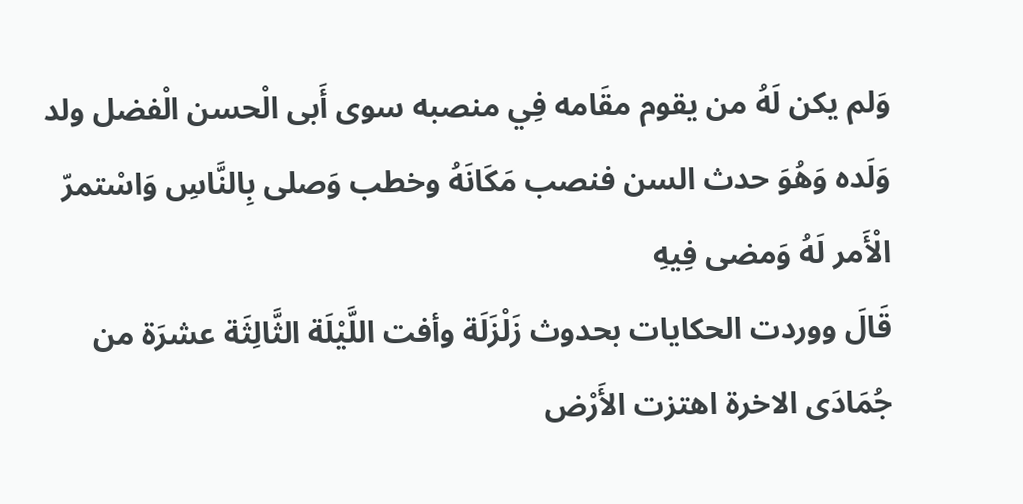وَلم يكن لَهُ من يقوم مقَامه فِي منصبه سوى أَبى الْحسن الْفضل ولد وَلَده وَهُوَ حدث السن فنصب مَكَانَهُ وخطب وَصلى بِالنَّاسِ وَاسْتمرّ الْأَمر لَهُ وَمضى فِيهِ
قَالَ ووردت الحكايات بحدوث زَلْزَلَة وأفت اللَّيْلَة الثَّالِثَة عشرَة من جُمَادَى الاخرة اهتزت الأَرْض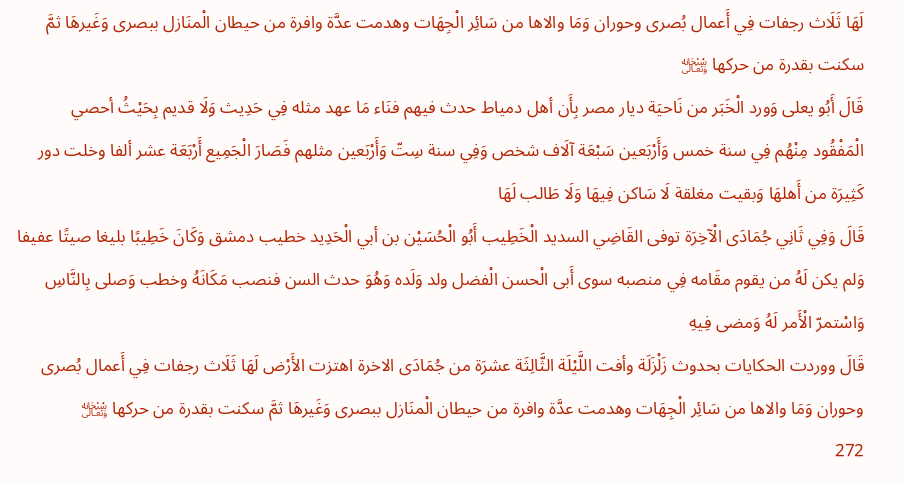لَهَا ثَلَاث رجفات فِي أَعمال بُصرى وحوران وَمَا والاها من سَائِر الْجِهَات وهدمت عدَّة وافرة من حيطان الْمنَازل ببصرى وَغَيرهَا ثمَّ سكنت بقدرة من حركها ﷾
قَالَ أَبُو يعلى وَورد الْخَبَر من نَاحيَة ديار مصر بِأَن أهل دمياط حدث فيهم فنَاء مَا عهد مثله فِي حَدِيث وَلَا قديم بِحَيْثُ أحصي الْمَفْقُود مِنْهُم فِي سنة خمس وَأَرْبَعين سَبْعَة آلَاف شخص وَفِي سنة سِتّ وَأَرْبَعين مثلهم فَصَارَ الْجَمِيع أَرْبَعَة عشر ألفا وخلت دور كَثِيرَة من أَهلهَا وَبقيت مغلقة لَا سَاكن فِيهَا وَلَا طَالب لَهَا
قَالَ وَفِي ثَانِي جُمَادَى الْآخِرَة توفى القَاضِي السديد الْخَطِيب أَبُو الْحُسَيْن بن أبي الْحَدِيد خطيب دمشق وَكَانَ خَطِيبًا بليغا صيتًا عفيفا وَلم يكن لَهُ من يقوم مقَامه فِي منصبه سوى أَبى الْحسن الْفضل ولد وَلَده وَهُوَ حدث السن فنصب مَكَانَهُ وخطب وَصلى بِالنَّاسِ وَاسْتمرّ الْأَمر لَهُ وَمضى فِيهِ
قَالَ ووردت الحكايات بحدوث زَلْزَلَة وأفت اللَّيْلَة الثَّالِثَة عشرَة من جُمَادَى الاخرة اهتزت الأَرْض لَهَا ثَلَاث رجفات فِي أَعمال بُصرى وحوران وَمَا والاها من سَائِر الْجِهَات وهدمت عدَّة وافرة من حيطان الْمنَازل ببصرى وَغَيرهَا ثمَّ سكنت بقدرة من حركها ﷾
272